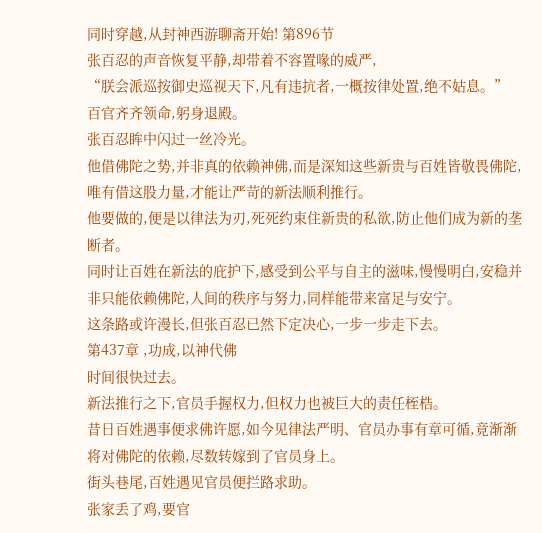同时穿越,从封神西游聊斋开始! 第896节
张百忍的声音恢复平静,却带着不容置喙的威严,
“朕会派巡按御史巡视天下,凡有违抗者,一概按律处置,绝不姑息。”
百官齐齐领命,躬身退殿。
张百忍眸中闪过一丝冷光。
他借佛陀之势,并非真的依赖神佛,而是深知这些新贵与百姓皆敬畏佛陀,唯有借这股力量,才能让严苛的新法顺利推行。
他要做的,便是以律法为刃,死死约束住新贵的私欲,防止他们成为新的垄断者。
同时让百姓在新法的庇护下,感受到公平与自主的滋味,慢慢明白,安稳并非只能依赖佛陀,人间的秩序与努力,同样能带来富足与安宁。
这条路或许漫长,但张百忍已然下定决心,一步一步走下去。
第437章 ,功成,以神代佛
时间很快过去。
新法推行之下,官员手握权力,但权力也被巨大的责任桎梏。
昔日百姓遇事便求佛许愿,如今见律法严明、官员办事有章可循,竟渐渐将对佛陀的依赖,尽数转嫁到了官员身上。
街头巷尾,百姓遇见官员便拦路求助。
张家丢了鸡,要官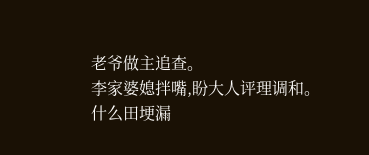老爷做主追查。
李家婆媳拌嘴,盼大人评理调和。
什么田埂漏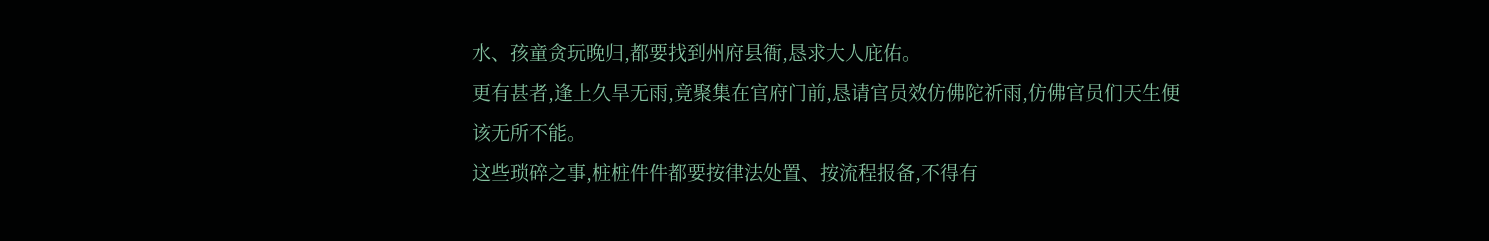水、孩童贪玩晚归,都要找到州府县衙,恳求大人庇佑。
更有甚者,逢上久旱无雨,竟聚集在官府门前,恳请官员效仿佛陀祈雨,仿佛官员们天生便该无所不能。
这些琐碎之事,桩桩件件都要按律法处置、按流程报备,不得有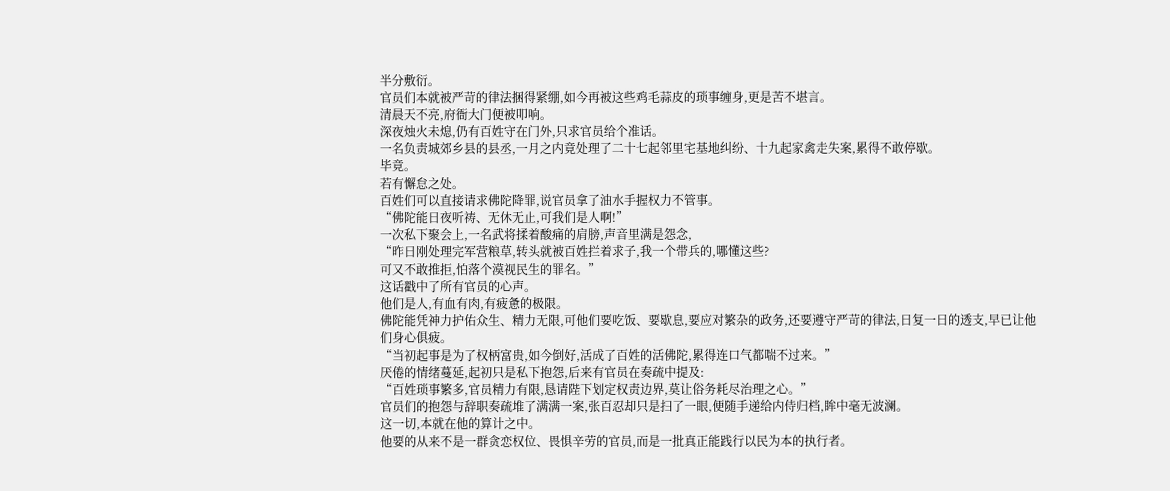半分敷衍。
官员们本就被严苛的律法捆得紧绷,如今再被这些鸡毛蒜皮的琐事缠身,更是苦不堪言。
清晨天不亮,府衙大门便被叩响。
深夜烛火未熄,仍有百姓守在门外,只求官员给个准话。
一名负责城郊乡县的县丞,一月之内竟处理了二十七起邻里宅基地纠纷、十九起家禽走失案,累得不敢停歇。
毕竟。
若有懈怠之处。
百姓们可以直接请求佛陀降罪,说官员拿了油水手握权力不管事。
“佛陀能日夜听祷、无休无止,可我们是人啊!”
一次私下聚会上,一名武将揉着酸痛的肩膀,声音里满是怨念,
“昨日刚处理完军营粮草,转头就被百姓拦着求子,我一个带兵的,哪懂这些?
可又不敢推拒,怕落个漠视民生的罪名。”
这话戳中了所有官员的心声。
他们是人,有血有肉,有疲惫的极限。
佛陀能凭神力护佑众生、精力无限,可他们要吃饭、要歇息,要应对繁杂的政务,还要遵守严苛的律法,日复一日的透支,早已让他们身心俱疲。
“当初起事是为了权柄富贵,如今倒好,活成了百姓的活佛陀,累得连口气都喘不过来。”
厌倦的情绪蔓延,起初只是私下抱怨,后来有官员在奏疏中提及:
“百姓琐事繁多,官员精力有限,恳请陛下划定权责边界,莫让俗务耗尽治理之心。”
官员们的抱怨与辞职奏疏堆了满满一案,张百忍却只是扫了一眼,便随手递给内侍归档,眸中毫无波澜。
这一切,本就在他的算计之中。
他要的从来不是一群贪恋权位、畏惧辛劳的官员,而是一批真正能践行以民为本的执行者。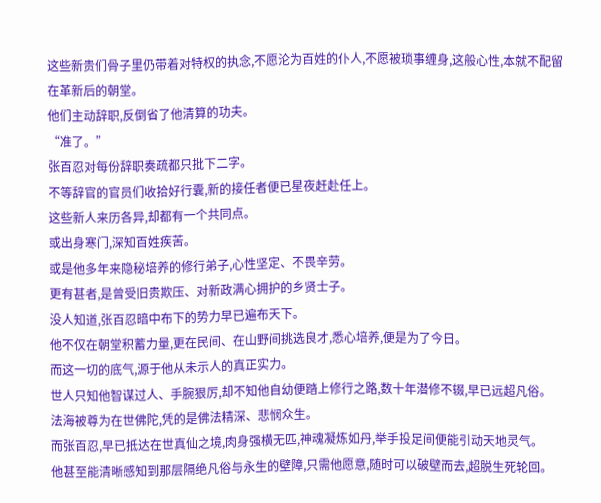这些新贵们骨子里仍带着对特权的执念,不愿沦为百姓的仆人,不愿被琐事缠身,这般心性,本就不配留在革新后的朝堂。
他们主动辞职,反倒省了他清算的功夫。
“准了。”
张百忍对每份辞职奏疏都只批下二字。
不等辞官的官员们收拾好行囊,新的接任者便已星夜赶赴任上。
这些新人来历各异,却都有一个共同点。
或出身寒门,深知百姓疾苦。
或是他多年来隐秘培养的修行弟子,心性坚定、不畏辛劳。
更有甚者,是曾受旧贵欺压、对新政满心拥护的乡贤士子。
没人知道,张百忍暗中布下的势力早已遍布天下。
他不仅在朝堂积蓄力量,更在民间、在山野间挑选良才,悉心培养,便是为了今日。
而这一切的底气,源于他从未示人的真正实力。
世人只知他智谋过人、手腕狠厉,却不知他自幼便踏上修行之路,数十年潜修不辍,早已远超凡俗。
法海被尊为在世佛陀,凭的是佛法精深、悲悯众生。
而张百忍,早已抵达在世真仙之境,肉身强横无匹,神魂凝炼如丹,举手投足间便能引动天地灵气。
他甚至能清晰感知到那层隔绝凡俗与永生的壁障,只需他愿意,随时可以破壁而去,超脱生死轮回。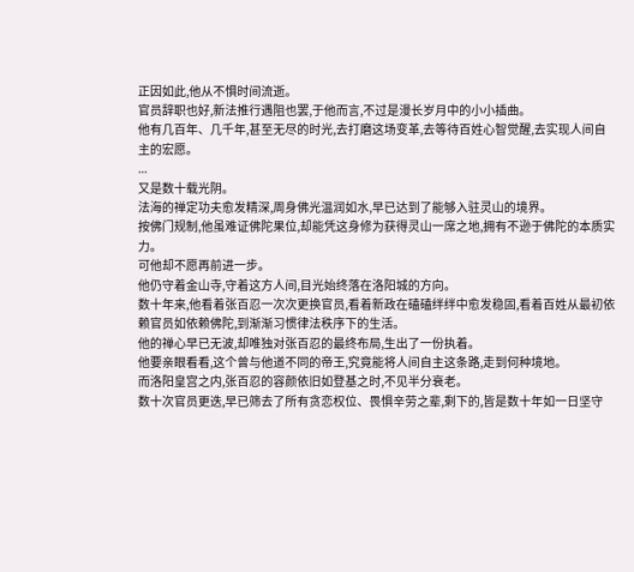正因如此,他从不惧时间流逝。
官员辞职也好,新法推行遇阻也罢,于他而言,不过是漫长岁月中的小小插曲。
他有几百年、几千年,甚至无尽的时光,去打磨这场变革,去等待百姓心智觉醒,去实现人间自主的宏愿。
...
又是数十载光阴。
法海的禅定功夫愈发精深,周身佛光温润如水,早已达到了能够入驻灵山的境界。
按佛门规制,他虽难证佛陀果位,却能凭这身修为获得灵山一席之地,拥有不逊于佛陀的本质实力。
可他却不愿再前进一步。
他仍守着金山寺,守着这方人间,目光始终落在洛阳城的方向。
数十年来,他看着张百忍一次次更换官员,看着新政在磕磕绊绊中愈发稳固,看着百姓从最初依赖官员如依赖佛陀,到渐渐习惯律法秩序下的生活。
他的禅心早已无波,却唯独对张百忍的最终布局,生出了一份执着。
他要亲眼看看,这个曾与他道不同的帝王,究竟能将人间自主这条路,走到何种境地。
而洛阳皇宫之内,张百忍的容颜依旧如登基之时,不见半分衰老。
数十次官员更迭,早已筛去了所有贪恋权位、畏惧辛劳之辈,剩下的,皆是数十年如一日坚守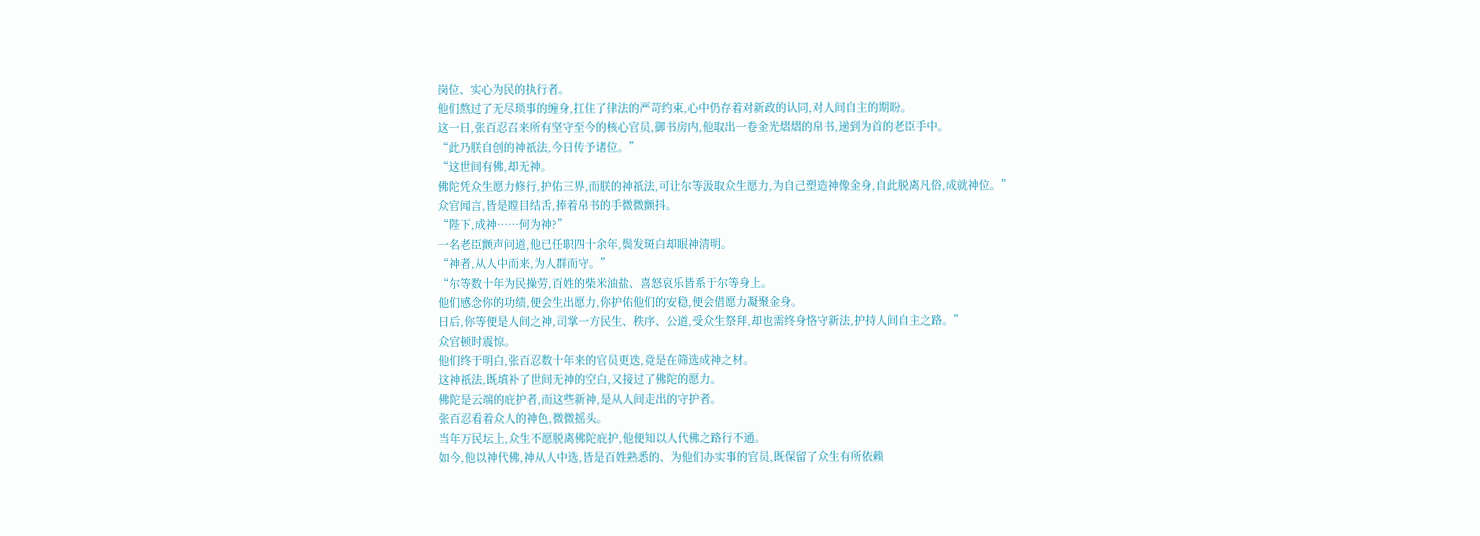岗位、实心为民的执行者。
他们熬过了无尽琐事的缠身,扛住了律法的严苛约束,心中仍存着对新政的认同,对人间自主的期盼。
这一日,张百忍召来所有坚守至今的核心官员,御书房内,他取出一卷金光熠熠的帛书,递到为首的老臣手中。
“此乃朕自创的神祇法,今日传予诸位。”
“这世间有佛,却无神。
佛陀凭众生愿力修行,护佑三界,而朕的神祇法,可让尔等汲取众生愿力,为自己塑造神像金身,自此脱离凡俗,成就神位。”
众官闻言,皆是瞠目结舌,捧着帛书的手微微颤抖。
“陛下,成神……何为神?”
一名老臣颤声问道,他已任职四十余年,鬓发斑白却眼神清明。
“神者,从人中而来,为人群而守。”
“尔等数十年为民操劳,百姓的柴米油盐、喜怒哀乐皆系于尔等身上。
他们感念你的功绩,便会生出愿力,你护佑他们的安稳,便会借愿力凝聚金身。
日后,你等便是人间之神,司掌一方民生、秩序、公道,受众生祭拜,却也需终身恪守新法,护持人间自主之路。”
众官顿时震惊。
他们终于明白,张百忍数十年来的官员更迭,竟是在筛选成神之材。
这神祇法,既填补了世间无神的空白,又接过了佛陀的愿力。
佛陀是云端的庇护者,而这些新神,是从人间走出的守护者。
张百忍看着众人的神色,微微摇头。
当年万民坛上,众生不愿脱离佛陀庇护,他便知以人代佛之路行不通。
如今,他以神代佛,神从人中选,皆是百姓熟悉的、为他们办实事的官员,既保留了众生有所依赖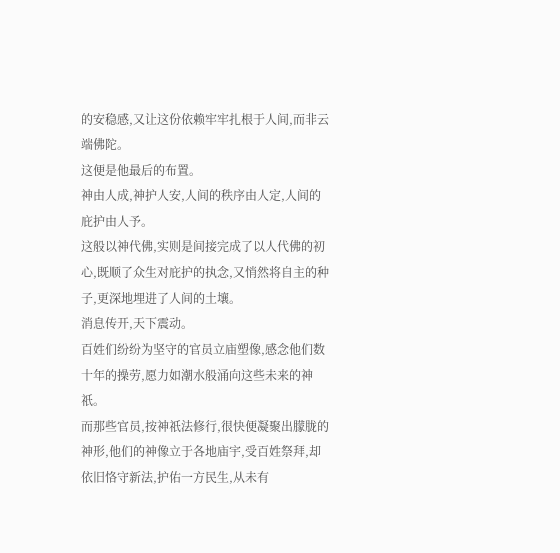的安稳感,又让这份依赖牢牢扎根于人间,而非云端佛陀。
这便是他最后的布置。
神由人成,神护人安,人间的秩序由人定,人间的庇护由人予。
这般以神代佛,实则是间接完成了以人代佛的初心,既顺了众生对庇护的执念,又悄然将自主的种子,更深地埋进了人间的土壤。
消息传开,天下震动。
百姓们纷纷为坚守的官员立庙塑像,感念他们数十年的操劳,愿力如潮水般涌向这些未来的神祇。
而那些官员,按神祇法修行,很快便凝聚出朦胧的神形,他们的神像立于各地庙宇,受百姓祭拜,却依旧恪守新法,护佑一方民生,从未有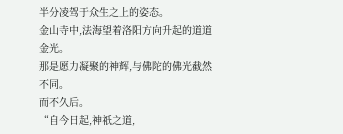半分凌驾于众生之上的姿态。
金山寺中,法海望着洛阳方向升起的道道金光。
那是愿力凝聚的神辉,与佛陀的佛光截然不同。
而不久后。
“自今日起,神祇之道,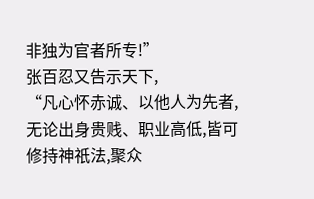非独为官者所专!”
张百忍又告示天下,
“凡心怀赤诚、以他人为先者,无论出身贵贱、职业高低,皆可修持神祇法,聚众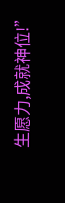生愿力,成就神位!”